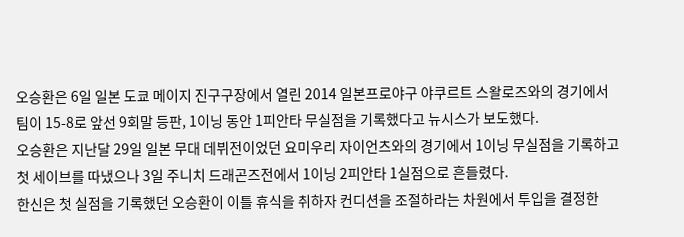오승환은 6일 일본 도쿄 메이지 진구구장에서 열린 2014 일본프로야구 야쿠르트 스왈로즈와의 경기에서 팀이 15-8로 앞선 9회말 등판, 1이닝 동안 1피안타 무실점을 기록했다고 뉴시스가 보도했다.
오승환은 지난달 29일 일본 무대 데뷔전이었던 요미우리 자이언츠와의 경기에서 1이닝 무실점을 기록하고 첫 세이브를 따냈으나 3일 주니치 드래곤즈전에서 1이닝 2피안타 1실점으로 흔들렸다.
한신은 첫 실점을 기록했던 오승환이 이틀 휴식을 취하자 컨디션을 조절하라는 차원에서 투입을 결정한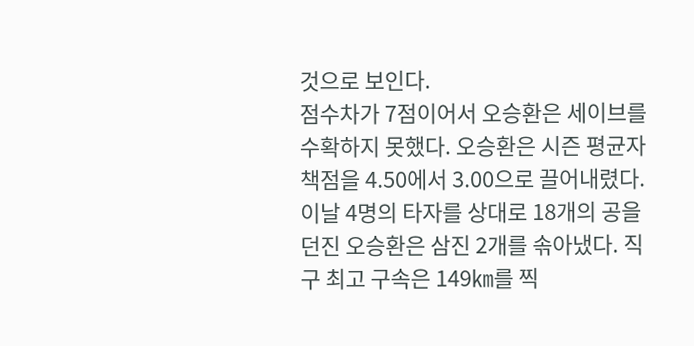것으로 보인다.
점수차가 7점이어서 오승환은 세이브를 수확하지 못했다. 오승환은 시즌 평균자책점을 4.50에서 3.00으로 끌어내렸다.
이날 4명의 타자를 상대로 18개의 공을 던진 오승환은 삼진 2개를 솎아냈다. 직구 최고 구속은 149㎞를 찍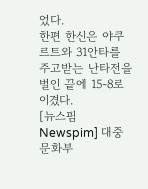었다.
한편 한신은 야쿠르트와 31안타를 주고받는 난타전을 벌인 끝에 15-8로 이겼다.
[뉴스핌 Newspim] 대중문화부